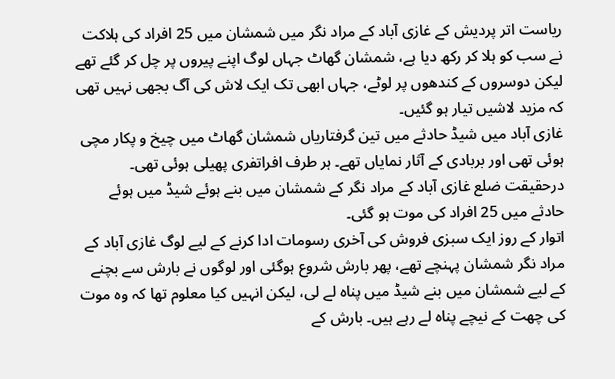ریاست اتر پردیش کے غازی آباد کے مراد نگر میں شمشان میں 25 افراد کی ہلاکت نے سب کو ہلا کر رکھ دیا ہے، شمشان گھاٹ جہاں لوگ اپنے پیروں پر چل کر گئے تھے لیکن دوسروں کے کندھوں پر لوٹے، جہاں ابھی تک ایک لاش کی آگ بجھی نہیں تھی کہ مزید لاشیں تیار ہو گئیں۔
غازی آباد میں شیڈ حادثے میں تین گرفتاریاں شمشان گھاٹ میں چیخ و پکار مچی ہوئی تھی اور بربادی کے آثار نمایاں تھے۔ ہر طرف افراتفری پھیلی ہوئی تھی۔ درحقیقت ضلع غازی آباد کے مراد نگر کے شمشان میں بنے ہوئے شیڈ میں ہوئے حادثے میں 25 افراد کی موت ہو گئی۔
اتوار کے روز ایک سبزی فروش کی آخری رسومات ادا کرنے کے لیے لوگ غازی آباد کے مراد نگر شمشان پہنچے تھے، پھر بارش شروع ہوگئی اور لوگوں نے بارش سے بچنے کے لیے شمشان میں بنے شیڈ میں پناہ لے لی، لیکن انہیں کیا معلوم تھا کہ وہ موت کی چھت کے نیچے پناہ لے رہے ہیں۔ بارش کے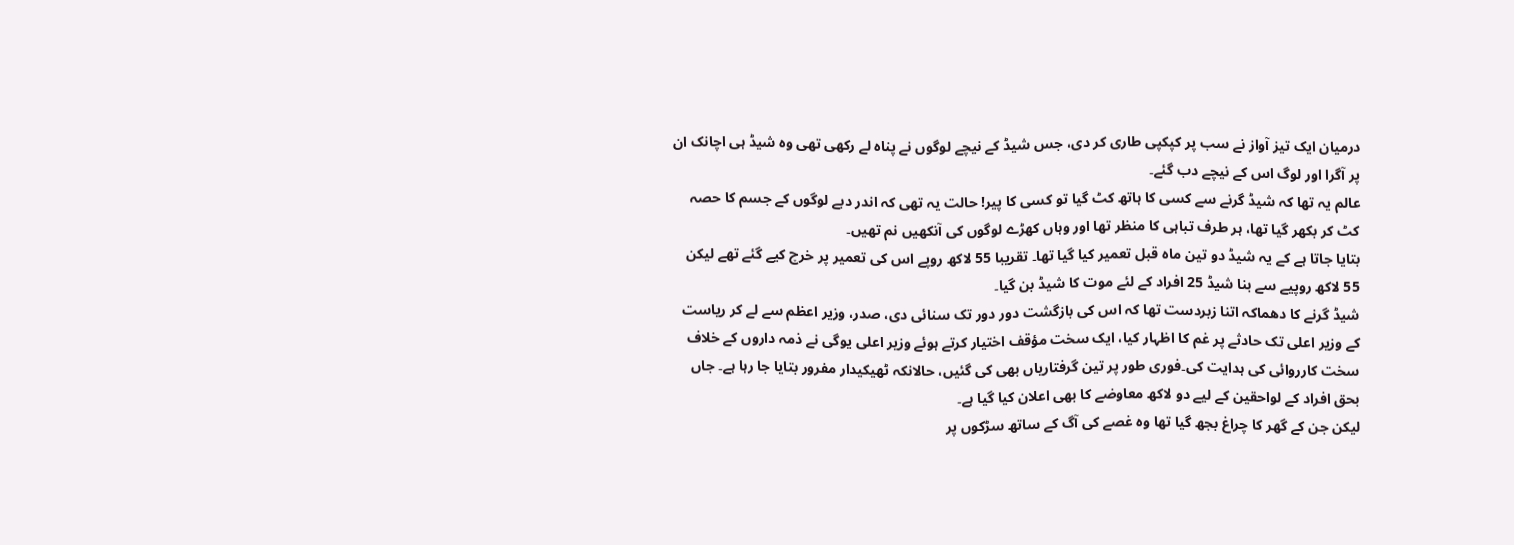درمیان ایک تیز آواز نے سب پر کپکپی طاری کر دی، جس شیڈ کے نیچے لوگوں نے پناہ لے رکھی تھی وہ شیڈ ہی اچانک ان پر آگرا اور لوگ اس کے نیچے دب گئے۔
عالم یہ تھا کہ شیڈ گرنے سے کسی کا ہاتھ کٹ گیا تو کسی کا پیر! حالت یہ تھی کہ اندر دبے لوگوں کے جسم کا حصہ کٹ کر بکھر گیا تھا، ہر طرف تباہی کا منظر تھا اور وہاں کھڑے لوگوں کی آنکھیں نم تھیں۔
بتایا جاتا ہے کے یہ شیڈ دو تین ماہ قبل تعمیر کیا گیا تھا۔ تقریبا 55 لاکھ روپے اس کی تعمیر پر خرچ کیے گئے تھے لیکن 55 لاکھ روپیے سے بنا شیڈ 25 افراد کے لئے موت کا شیڈ بن گیا۔
شیڈ گرنے کا دھماکہ اتنا زبردست تھا کہ اس کی بازگشت دور دور تک سنائی دی، صدر، وزیر اعظم سے لے کر ریاست کے وزیر اعلی تک حادثے پر غم کا اظہار کیا، ایک سخت مؤقف اختیار کرتے ہوئے وزیر اعلی یوگی نے ذمہ داروں کے خلاف سخت کارروائی کی ہدایت کی۔فوری طور پر تین گرفتاریاں بھی کی گئیں، حالانکہ ٹھیکیدار مفرور بتایا جا رہا ہے۔ جاں بحق افراد کے لواحقین کے لیے دو لاکھ معاوضے کا بھی اعلان کیا گیا ہے۔
لیکن جن کے گھر کا چراغ بجھ گیا تھا وہ غصے کی آگ کے ساتھ سڑکوں پر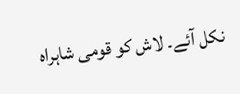نکل آئے۔ لاش کو قومی شاہراہ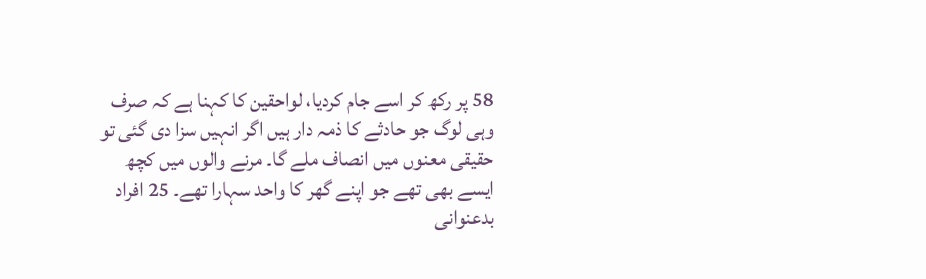58 پر رکھ کر اسے جام کردیا، لواحقین کا کہنا ہے کہ صرف وہی لوگ جو حادثے کا ذمہ دار ہیں اگر انہیں سزا دی گئی تو حقیقی معنوں میں انصاف ملے گا۔ مرنے والوں میں کچھ ایسے بھی تھے جو اپنے گھر کا واحد سہارا تھے۔ 25 افراد بدعنوانی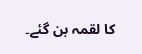کا لقمہ بن گئے۔